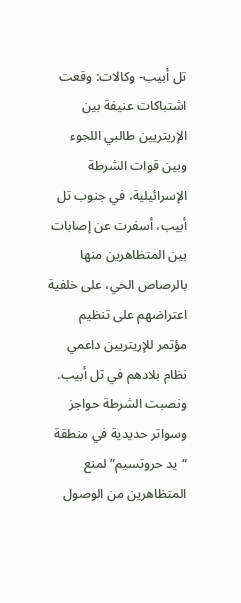تل أبيب- وكالات: وقعت اشتباكات عنيفة بين الإريتريين طالبي اللجوء وبين قوات الشرطة الإسرائيلية، في جنوب تل أبيب، أسفرت عن إصابات بين المتظاهرين منها بالرصاص الحي، على خلفية اعتراضهم على تنظيم مؤتمر للإريتريين داعمي نظام بلادهم في تل أبيب.
ونصبت الشرطة حواجز وسواتر حديدية في منطقة “يد حروتسيم” لمنع المتظاهرين من الوصول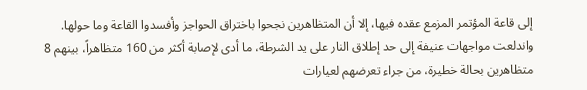إلى قاعة المؤتمر المزمع عقده فيها، إلا أن المتظاهرين نجحوا باختراق الحواجز وأفسدوا القاعة وما حولها.
واندلعت مواجهات عنيفة إلى حد إطلاق النار على يد الشرطة، ما أدى لإصابة أكثر من 160 متظاهراً، بينهم 8 متظاهرين بحالة خطيرة، من جراء تعرضهم لعيارات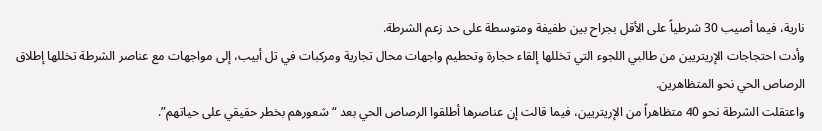نارية، فيما أصيب 30 شرطياً على الأقل بجراح بين طفيفة ومتوسطة على حد زعم الشرطة.
وأدت احتجاجات الإريتريين من طالبي اللجوء التي تخللها إلقاء حجارة وتحطيم واجهات محال تجارية ومركبات في تل أبيب، إلى مواجهات مع عناصر الشرطة تخللها إطلاق الرصاص الحي نحو المتظاهرين.
واعتقلت الشرطة نحو 40 متظاهراً من الإريتريين، فيما قالت إن عناصرها أطلقوا الرصاص الحي بعد “شعورهم بخطر حقيقي على حياتهم”.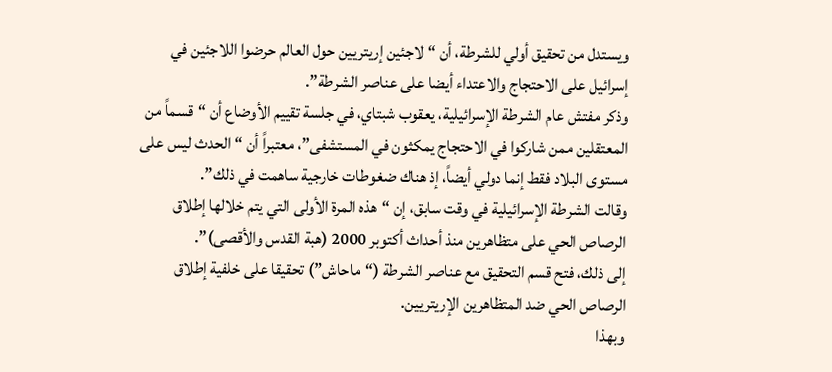ويستدل من تحقيق أولي للشرطة، أن “لاجئين إريتريين حول العالم حرضوا اللاجئين في إسرائيل على الاحتجاج والاعتداء أيضا على عناصر الشرطة”.
وذكر مفتش عام الشرطة الإسرائيلية، يعقوب شبتاي، في جلسة تقييم الأوضاع أن “قسماً من المعتقلين ممن شاركوا في الاحتجاج يمكثون في المستشفى”، معتبراً أن “الحدث ليس على مستوى البلاد فقط إنما دولي أيضاً، إذ هناك ضغوطات خارجية ساهمت في ذلك”.
وقالت الشرطة الإسرائيلية في وقت سابق، إن “هذه المرة الأولى التي يتم خلالها إطلاق الرصاص الحي على متظاهرين منذ أحداث أكتوبر 2000 (هبة القدس والأقصى)”.
إلى ذلك، فتح قسم التحقيق مع عناصر الشرطة (“ماحاش”) تحقيقا على خلفية إطلاق الرصاص الحي ضد المتظاهرين الإريتريين.
وبهذا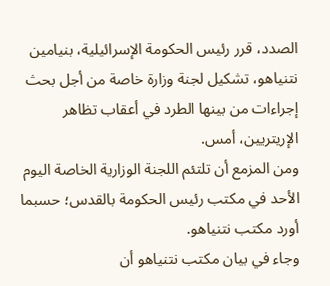الصدد، قرر رئيس الحكومة الإسرائيلية، بنيامين نتنياهو، تشكيل لجنة وزارة خاصة من أجل بحث إجراءات من بينها الطرد في أعقاب تظاهر الإريتريين، أمس.
ومن المزمع أن تلتئم اللجنة الوزارية الخاصة اليوم الأحد في مكتب رئيس الحكومة بالقدس؛ حسبما أورد مكتب نتنياهو.
وجاء في بيان مكتب نتنياهو أن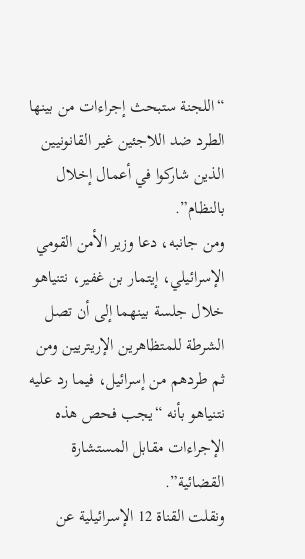“اللجنة ستبحث إجراءات من بينها الطرد ضد اللاجئين غير القانونيين الذين شاركوا في أعمال إخلال بالنظام”.
ومن جانبه، دعا وزير الأمن القومي الإسرائيلي، إيتمار بن غفير، نتنياهو خلال جلسة بينهما إلى أن تصل الشرطة للمتظاهرين الإريتريين ومن ثم طردهم من إسرائيل، فيما رد عليه نتنياهو بأنه “يجب فحص هذه الإجراءات مقابل المستشارة القضائية”.
ونقلت القناة 12 الإسرائيلية عن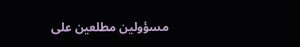مسؤولين مطلعين على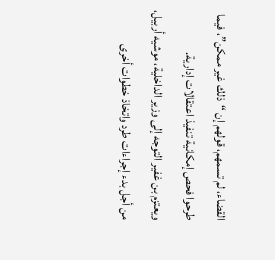القضاء، لم تسمهم، قولهم إن “ذلك غير ممكن”، فيما طرحوا فحص إمكانية تنفيذ اعتقالات إدارية.
ويعتزم بن غفير التوجه إلى وزير الداخلية، موشيه أربيل، من أجل بدء إجراءات طرد واتخاذ خطوات أخرى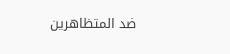ضد المتظاهرين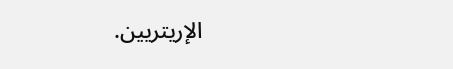الإريتريين.